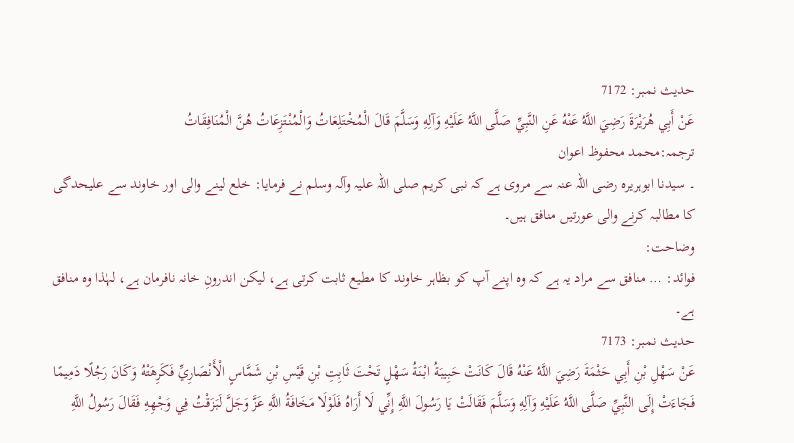حدیث نمبر: 7172
عَنْ أَبِي هُرَيْرَةَ رَضِيَ اللَّهُ عَنْهُ عَنِ النَّبِيِّ صَلَّى اللَّهُ عَلَيْهِ وَآلِهِ وَسَلَّمَ قَالَ الْمُخْتَلِعَاتُ وَالْمُنْتَزِعَاتُ هُنَّ الْمُنَافِقَاتُ
ترجمہ:محمد محفوظ اعوان
۔ سیدنا ابوہریرہ رضی اللہ عنہ سے مروی ہے کہ نبی کریم صلی اللہ علیہ وآلہ وسلم نے فرمایا: خلع لینے والی اور خاوند سے علیحدگی کا مطالبہ کرنے والی عورتیں منافق ہیں۔
وضاحت:
فوائد: … منافق سے مراد یہ ہے کہ وہ اپنے آپ کو بظاہر خاوند کا مطیع ثابت کرتی ہے، لیکن اندرونِ خانہ نافرمان ہے، لہٰذا وہ منافق ہے۔
حدیث نمبر: 7173
عَنْ سَهْلِ بْنِ أَبِي حَثْمَةَ رَضِيَ اللَّهُ عَنْهُ قَالَ كَانَتْ حَبِيبَةُ ابْنَةُ سَهْلٍ تَحْتَ ثَابِتِ بْنِ قَيْسِ بْنِ شَمَّاسٍ الْأَنْصَارِيِّ فَكَرِهَتْهُ وَكَانَ رَجُلًا دَمِيمًا فَجَاءَتْ إِلَى النَّبِيِّ صَلَّى اللَّهُ عَلَيْهِ وَآلِهِ وَسَلَّمَ فَقَالَتْ يَا رَسُولَ اللَّهِ إِنِّي لَا أَرَاهُ فَلَوْلَا مَخَافَةُ اللَّهِ عَزَّ وَجَلَّ لَبَزَقْتُ فِي وَجْهِهِ فَقَالَ رَسُولُ اللَّهِ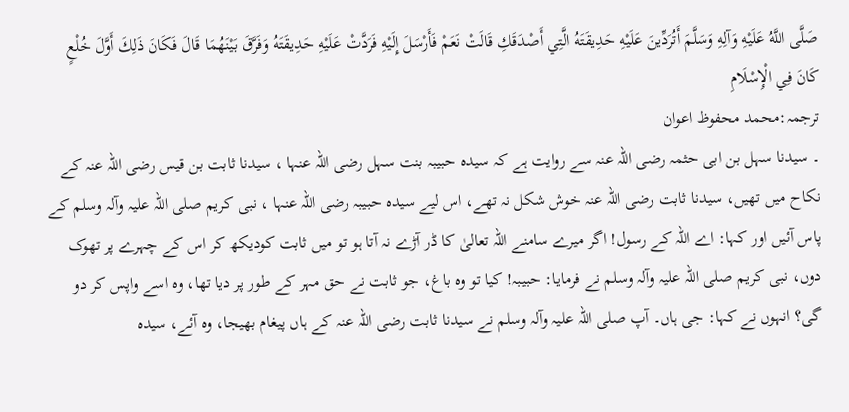صَلَّى اللَّهُ عَلَيْهِ وَآلِهِ وَسَلَّمَ أَتُرَدِّينَ عَلَيْهِ حَدِيقَتَهُ الَّتِي أَصْدَقَكِ قَالَتْ نَعَمْ فَأَرْسَلَ إِلَيْهِ فَرَدَّتْ عَلَيْهِ حَدِيقَتَهُ وَفَرَّقَ بَيْنَهُمَا قَالَ فَكَانَ ذَلِكَ أَوَّلَ خُلْعٍ كَانَ فِي الْإِسْلَامِ
ترجمہ:محمد محفوظ اعوان
۔ سیدنا سہل بن ابی حثمہ رضی اللہ عنہ سے روایت ہے کہ سیدہ حبیبہ بنت سہل رضی اللہ عنہا ، سیدنا ثابت بن قیس رضی اللہ عنہ کے نکاح میں تھیں، سیدنا ثابت رضی اللہ عنہ خوش شکل نہ تھے، اس لیے سیدہ حبیبہ رضی اللہ عنہا ، نبی کریم صلی اللہ علیہ وآلہ وسلم کے پاس آئیں اور کہا: اے اللہ کے رسول! اگر میرے سامنے اللہ تعالیٰ کا ڈر آڑے نہ آتا ہو تو میں ثابت کودیکھ کر اس کے چہرے پر تھوک دوں، نبی کریم صلی اللہ علیہ وآلہ وسلم نے فرمایا: حبیبہ! کیا تو وہ باغ، جو ثابت نے حق مہر کے طور پر دیا تھا، وہ اسے واپس کر دو گی؟ انہوں نے کہا: جی ہاں۔ آپ صلی اللہ علیہ وآلہ وسلم نے سیدنا ثابت رضی اللہ عنہ کے ہاں پیغام بھیجا، وہ آئے، سیدہ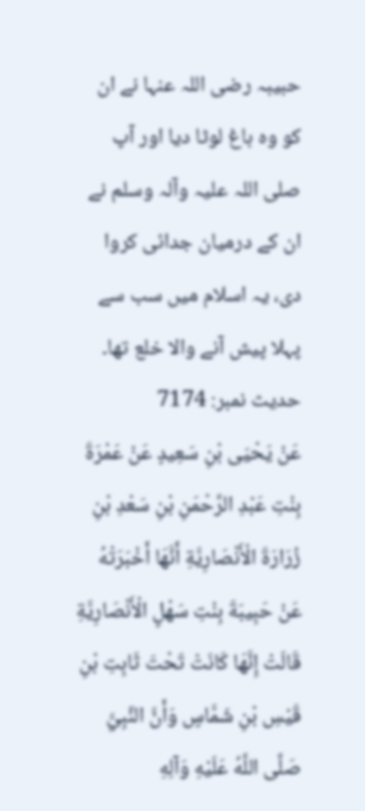حبیبہ رضی اللہ عنہا نے ان کو وہ باغ لوٹا دیا اور آپ صلی اللہ علیہ وآلہ وسلم نے ان کے درمیان جدائی کروا دی، یہ اسلام میں سب سے پہلا پیش آنے والا خلع تھا۔
حدیث نمبر: 7174
عَنْ يَحْيَى بْنِ سَعِيدٍ عَنْ عَمْرَةَ بِنْتِ عَبْدِ الرَّحْمَنِ بْنِ سَعْدِ بْنِ زُرَارَةَ الْأَنْصَارِيَّةِ أَنَّهَا أَخْبَرَتْهُ عَنْ حَبِيبَةَ بِنْتِ سَهْلٍ الْأَنْصَارِيَّةِ قَالَتْ إِنَّهَا كَانَتْ تَحْتَ ثَابِتِ بْنِ قَيْسِ بْنِ شَمَّاسٍ وَأَنَّ النَّبِيَّ صَلَّى اللَّهُ عَلَيْهِ وَآلِهِ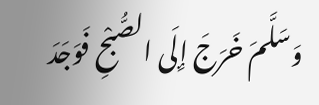وَسَلَّمَ خَرَجَ إِلَى الصُّبْحِ فَوَجَدَ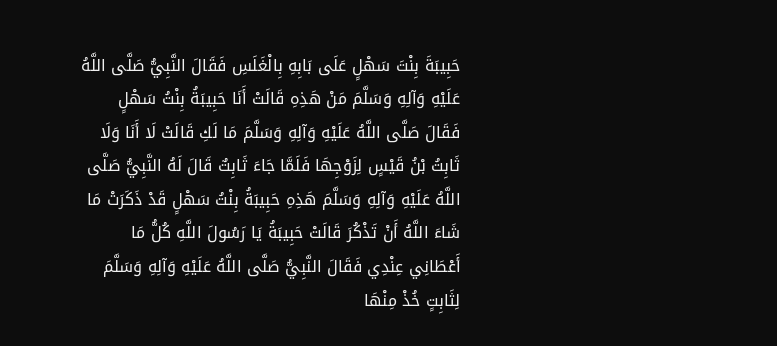حَبِيبَةَ بِنْتَ سَهْلٍ عَلَى بَابِهِ بِالْغَلَسِ فَقَالَ النَّبِيُّ صَلَّى اللَّهُ عَلَيْهِ وَآلِهِ وَسَلَّمَ مَنْ هَذِهِ قَالَتْ أَنَا حَبِيبَةُ بِنْتُ سَهْلٍ فَقَالَ صَلَّى اللَّهُ عَلَيْهِ وَآلِهِ وَسَلَّمَ مَا لَكِ قَالَتْ لَا أَنَا وَلَا ثَابِتُ بْنُ قَيْسٍ لِزَوْجِهَا فَلَمَّا جَاءَ ثَابِتٌ قَالَ لَهُ النَّبِيُّ صَلَّى اللَّهُ عَلَيْهِ وَآلِهِ وَسَلَّمَ هَذِهِ حَبِيبَةُ بِنْتُ سَهْلٍ قَدْ ذَكَرَتْ مَا شَاءَ اللَّهُ أَنْ تَذْكُرَ قَالَتْ حَبِيبَةُ يَا رَسُولَ اللَّهِ كُلُّ مَا أَعْطَانِي عِنْدِي فَقَالَ النَّبِيُّ صَلَّى اللَّهُ عَلَيْهِ وَآلِهِ وَسَلَّمَ لِثَابِتٍ خُذْ مِنْهَا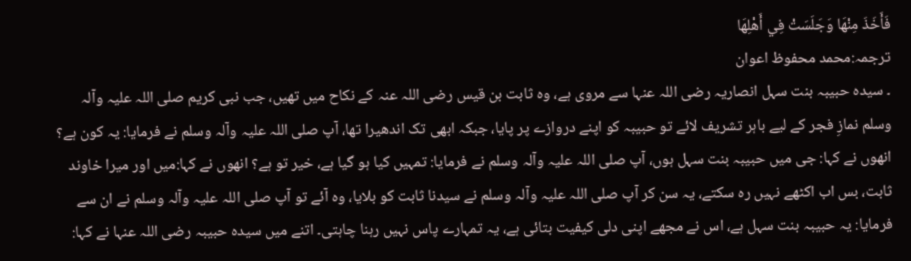فَأَخَذَ مِنْهَا وَجَلَسَتْ فِي أَهْلِهَا
ترجمہ:محمد محفوظ اعوان
۔ سیدہ حبیبہ بنت سہل انصاریہ رضی اللہ عنہا سے مروی ہے، وہ ثابت بن قیس رضی اللہ عنہ کے نکاح میں تھیں، جب نبی کریم صلی اللہ علیہ وآلہ وسلم نمازِ فجر کے لیے باہر تشریف لائے تو حبیبہ کو اپنے دروازے پر پایا، جبکہ ابھی تک اندھیرا تھا، آپ صلی اللہ علیہ وآلہ وسلم نے فرمایا: یہ کون ہے؟ انھوں نے کہا: جی میں حبیبہ بنت سہل ہوں، آپ صلی اللہ علیہ وآلہ وسلم نے فرمایا: تمہیں کیا ہو گیا ہے، خیر تو ہے؟ انھوں نے کہا:میں اور میرا خاوند ثابت، بس اب اکٹھے نہیں رہ سکتے، یہ سن کر آپ صلی اللہ علیہ وآلہ وسلم نے سیدنا ثابت کو بلایا، وہ آئے تو آپ صلی اللہ علیہ وآلہ وسلم نے ان سے فرمایا: یہ حبیبہ بنت سہل ہے، اس نے مجھے اپنی دلی کیفیت بتائی ہے، یہ تمہارے پاس نہیں رہنا چاہتی۔ اتنے میں سیدہ حبیبہ رضی اللہ عنہا نے کہا: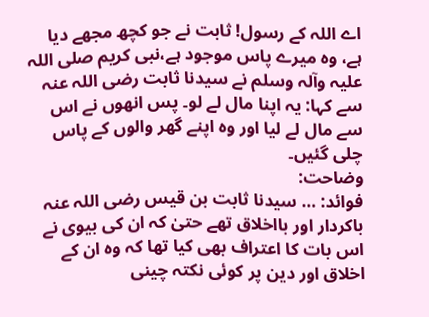اے اللہ کے رسول! ثابت نے جو کچھ مجھے دیا ہے، وہ میرے پاس موجود ہے،نبی کریم صلی اللہ علیہ وآلہ وسلم نے سیدنا ثابت رضی اللہ عنہ سے کہا: یہ اپنا مال لے لو۔ پس انھوں نے اس سے مال لے لیا اور وہ اپنے گھر والوں کے پاس چلی گئیں۔
وضاحت:
فوائد: … سیدنا ثابت بن قیس رضی اللہ عنہ باکردار اور بااخلاق تھے حتیٰ کہ ان کی بیوی نے اس بات کا اعتراف بھی کیا تھا کہ وہ ان کے اخلاق اور دین پر کوئی نکتہ چینی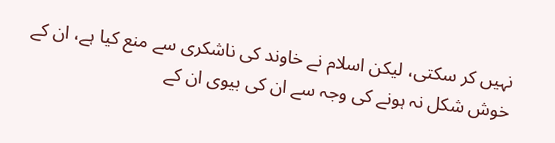نہیں کر سکتی، لیکن اسلام نے خاوند کی ناشکری سے منع کیا ہے، ان کے خوش شکل نہ ہونے کی وجہ سے ان کی بیوی ان کے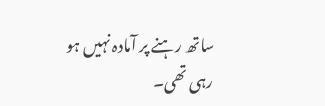ساتھ رہنے پر آمادہ نہیں ہو رہی تھی۔